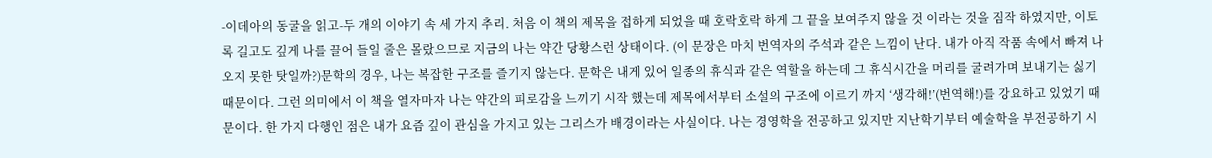-이데아의 동굴을 읽고-두 개의 이야기 속 세 가지 추리. 처음 이 책의 제목을 접하게 되었을 때 호락호락 하게 그 끝을 보여주지 않을 것 이라는 것을 짐작 하였지만, 이토록 길고도 깊게 나를 끌어 들일 줄은 몰랐으므로 지금의 나는 약간 당황스런 상태이다. (이 문장은 마치 번역자의 주석과 같은 느낌이 난다. 내가 아직 작품 속에서 빠져 나오지 못한 탓일까?)문학의 경우, 나는 복잡한 구조를 즐기지 않는다. 문학은 내게 있어 일종의 휴식과 같은 역할을 하는데 그 휴식시간을 머리를 굴려가며 보내기는 싫기 때문이다. 그런 의미에서 이 책을 열자마자 나는 약간의 피로감을 느끼기 시작 했는데 제목에서부터 소설의 구조에 이르기 까지 ‘생각해!’(번역해!)를 강요하고 있었기 때문이다. 한 가지 다행인 점은 내가 요즘 깊이 관심을 가지고 있는 그리스가 배경이라는 사실이다. 나는 경영학을 전공하고 있지만 지난학기부터 예술학을 부전공하기 시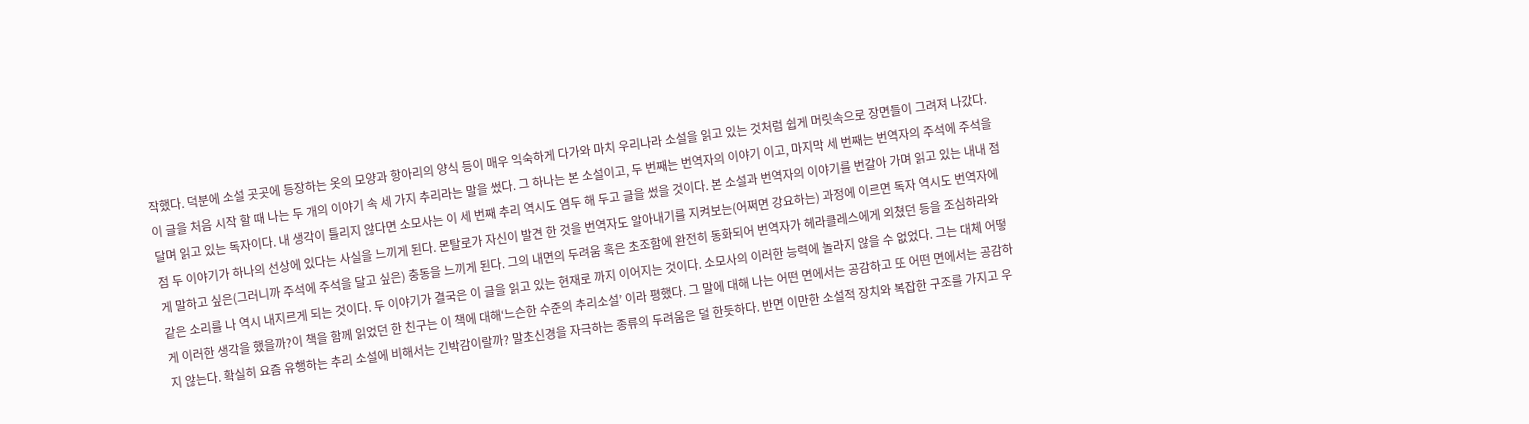작했다. 덕분에 소설 곳곳에 등장하는 옷의 모양과 항아리의 양식 등이 매우 익숙하게 다가와 마치 우리나라 소설을 읽고 있는 것처럼 쉽게 머릿속으로 장면들이 그려져 나갔다.이 글을 처음 시작 할 때 나는 두 개의 이야기 속 세 가지 추리라는 말을 썼다. 그 하나는 본 소설이고, 두 번째는 번역자의 이야기 이고, 마지막 세 번째는 번역자의 주석에 주석을 달며 읽고 있는 독자이다. 내 생각이 틀리지 않다면 소모사는 이 세 번째 추리 역시도 염두 해 두고 글을 썼을 것이다. 본 소설과 번역자의 이야기를 번갈아 가며 읽고 있는 내내 점점 두 이야기가 하나의 선상에 있다는 사실을 느끼게 된다. 몬탈로가 자신이 발견 한 것을 번역자도 알아내기를 지켜보는(어쩌면 강요하는) 과정에 이르면 독자 역시도 번역자에게 말하고 싶은(그러니까 주석에 주석을 달고 싶은) 충동을 느끼게 된다. 그의 내면의 두려움 혹은 초조함에 완전히 동화되어 번역자가 헤라클레스에게 외쳤던 등을 조심하라와 같은 소리를 나 역시 내지르게 되는 것이다. 두 이야기가 결국은 이 글을 읽고 있는 현재로 까지 이어지는 것이다. 소모사의 이러한 능력에 놀라지 않을 수 없었다. 그는 대체 어떻게 이러한 생각을 했을까?이 책을 함께 읽었던 한 친구는 이 책에 대해‘느슨한 수준의 추리소설’ 이라 평했다. 그 말에 대해 나는 어떤 면에서는 공감하고 또 어떤 면에서는 공감하지 않는다. 확실히 요즘 유행하는 추리 소설에 비해서는 긴박감이랄까? 말초신경을 자극하는 종류의 두려움은 덜 한듯하다. 반면 이만한 소설적 장치와 복잡한 구조를 가지고 우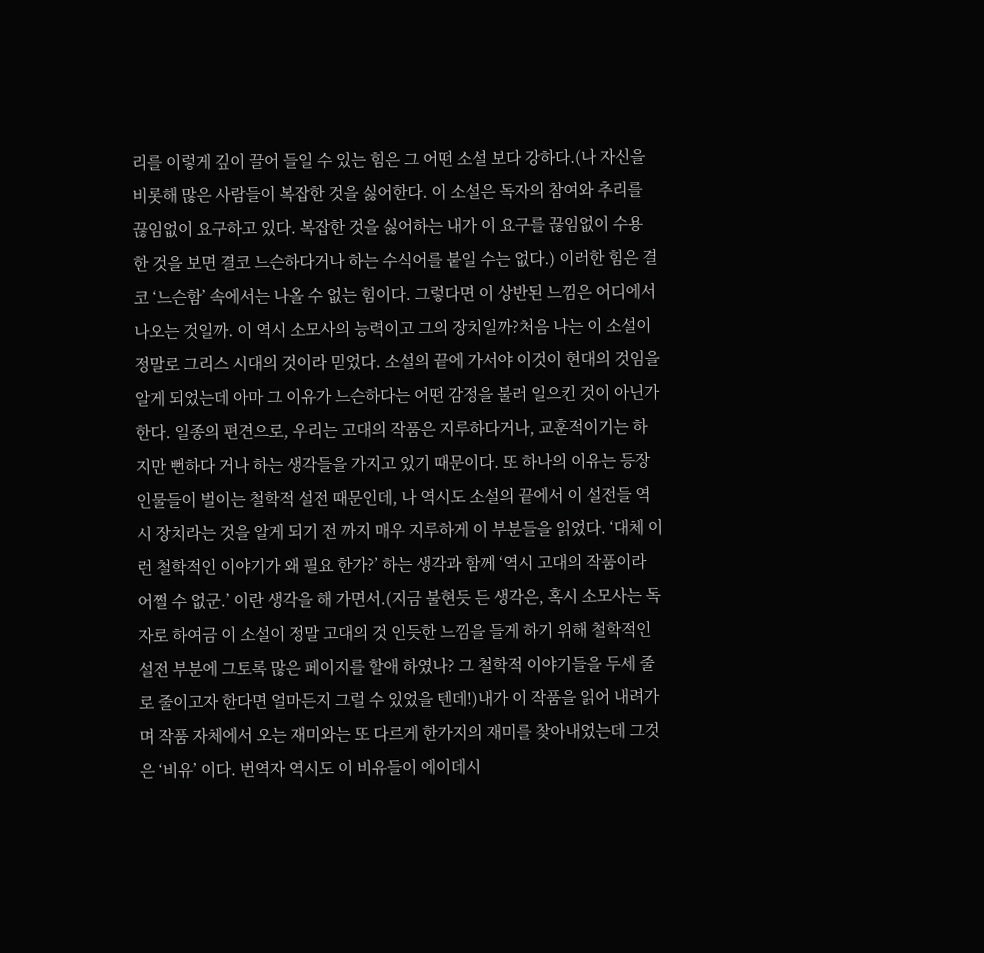리를 이렇게 깊이 끌어 들일 수 있는 힘은 그 어떤 소설 보다 강하다.(나 자신을 비롯해 많은 사람들이 복잡한 것을 싫어한다. 이 소설은 독자의 참여와 추리를 끊임없이 요구하고 있다. 복잡한 것을 싫어하는 내가 이 요구를 끊임없이 수용 한 것을 보면 결코 느슨하다거나 하는 수식어를 붙일 수는 없다.) 이러한 힘은 결코 ‘느슨함’ 속에서는 나올 수 없는 힘이다. 그렇다면 이 상반된 느낌은 어디에서 나오는 것일까. 이 역시 소모사의 능력이고 그의 장치일까?처음 나는 이 소설이 정말로 그리스 시대의 것이라 믿었다. 소설의 끝에 가서야 이것이 현대의 것임을 알게 되었는데 아마 그 이유가 느슨하다는 어떤 감정을 불러 일으킨 것이 아닌가 한다. 일종의 편견으로, 우리는 고대의 작품은 지루하다거나, 교훈적이기는 하지만 뻔하다 거나 하는 생각들을 가지고 있기 때문이다. 또 하나의 이유는 등장인물들이 벌이는 철학적 설전 때문인데, 나 역시도 소설의 끝에서 이 설전들 역시 장치라는 것을 알게 되기 전 까지 매우 지루하게 이 부분들을 읽었다. ‘대체 이런 철학적인 이야기가 왜 필요 한가?’ 하는 생각과 함께 ‘역시 고대의 작품이라 어쩔 수 없군.’ 이란 생각을 해 가면서.(지금 불현듯 든 생각은, 혹시 소모사는 독자로 하여금 이 소설이 정말 고대의 것 인듯한 느낌을 들게 하기 위해 철학적인 설전 부분에 그토록 많은 페이지를 할애 하였나? 그 철학적 이야기들을 두세 줄로 줄이고자 한다면 얼마든지 그럴 수 있었을 텐데!)내가 이 작품을 읽어 내려가며 작품 자체에서 오는 재미와는 또 다르게 한가지의 재미를 찾아내었는데 그것은 ‘비유’ 이다. 번역자 역시도 이 비유들이 에이데시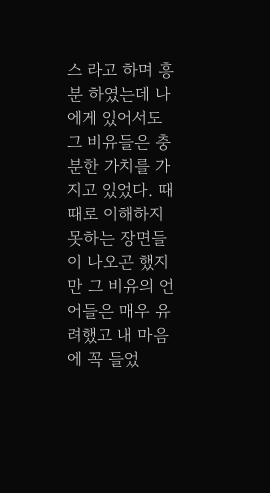스 라고 하며 흥분 하였는데 나에게 있어서도 그 비유들은 충분한 가치를 가지고 있었다. 때때로 이해하지 못하는 장면들이 나오곤 했지만 그 비유의 언어들은 매우 유려했고 내 마음에 꼭 들었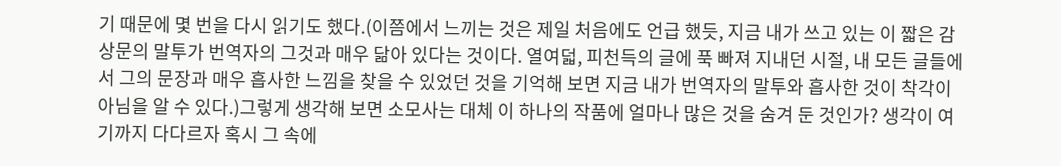기 때문에 몇 번을 다시 읽기도 했다.(이쯤에서 느끼는 것은 제일 처음에도 언급 했듯, 지금 내가 쓰고 있는 이 짧은 감상문의 말투가 번역자의 그것과 매우 닮아 있다는 것이다. 열여덟, 피천득의 글에 푹 빠져 지내던 시절, 내 모든 글들에서 그의 문장과 매우 흡사한 느낌을 찾을 수 있었던 것을 기억해 보면 지금 내가 번역자의 말투와 흡사한 것이 착각이 아님을 알 수 있다.)그렇게 생각해 보면 소모사는 대체 이 하나의 작품에 얼마나 많은 것을 숨겨 둔 것인가? 생각이 여기까지 다다르자 혹시 그 속에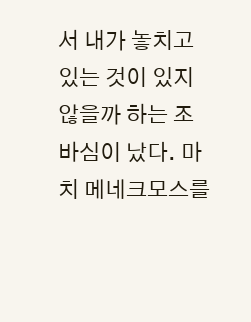서 내가 놓치고 있는 것이 있지 않을까 하는 조바심이 났다. 마치 메네크모스를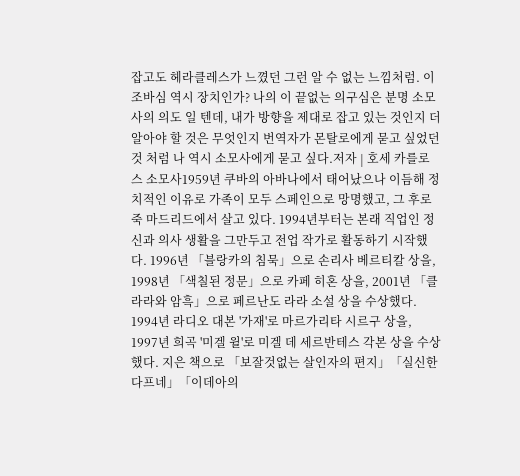잡고도 헤라클레스가 느꼈던 그런 알 수 없는 느낌처럼. 이 조바심 역시 장치인가? 나의 이 끝없는 의구심은 분명 소모사의 의도 일 텐데, 내가 방향을 제대로 잡고 있는 것인지 더 알아야 할 것은 무엇인지 번역자가 몬탈로에게 묻고 싶었던 것 처럼 나 역시 소모사에게 묻고 싶다.저자 | 호세 카를로스 소모사1959년 쿠바의 아바나에서 태어났으나 이듬해 정치적인 이유로 가족이 모두 스페인으로 망명했고, 그 후로 죽 마드리드에서 살고 있다. 1994년부터는 본래 직업인 정신과 의사 생활을 그만두고 전업 작가로 활동하기 시작했다. 1996년 「블랑카의 침묵」으로 손리사 베르티칼 상을, 1998년 「색칠된 정문」으로 카페 히혼 상을, 2001년 「클라라와 암흑」으로 페르난도 라라 소설 상을 수상했다. 1994년 라디오 대본 '가재'로 마르가리타 시르구 상을, 1997년 희곡 '미겔 윌'로 미겔 데 세르반테스 각본 상을 수상했다. 지은 책으로 「보잘것없는 살인자의 편지」「실신한 다프네」「이데아의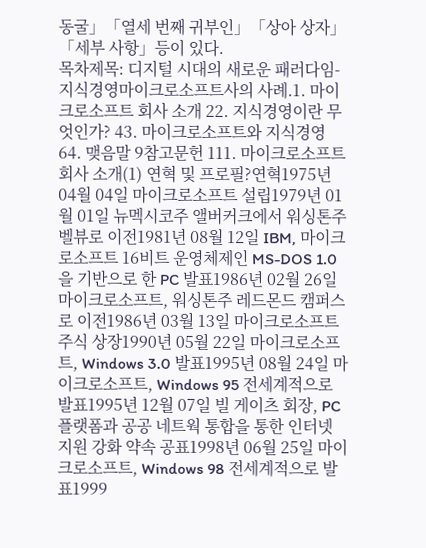동굴」「열세 번째 귀부인」「상아 상자」「세부 사항」등이 있다.
목차제목: 디지털 시대의 새로운 패러다임- 지식경영마이크로소프트사의 사례.1. 마이크로소프트 회사 소개 22. 지식경영이란 무엇인가? 43. 마이크로소프트와 지식경영 64. 맺음말 9참고문헌 111. 마이크로소프트 회사 소개(1) 연혁 및 프로필?연혁1975년 04월 04일 마이크로소프트 설립1979년 01월 01일 뉴멕시코주 앨버커크에서 워싱톤주 벨뷰로 이전1981년 08월 12일 IBM, 마이크로소프트 16비트 운영체제인 MS-DOS 1.0을 기반으로 한 PC 발표1986년 02월 26일 마이크로소프트, 워싱톤주 레드몬드 캠퍼스로 이전1986년 03월 13일 마이크로소프트 주식 상장1990년 05월 22일 마이크로소프트, Windows 3.0 발표1995년 08월 24일 마이크로소프트, Windows 95 전세계적으로 발표1995년 12월 07일 빌 게이츠 회장, PC 플랫폼과 공공 네트웍 통합을 통한 인터넷 지원 강화 약속 공표1998년 06월 25일 마이크로소프트, Windows 98 전세계적으로 발표1999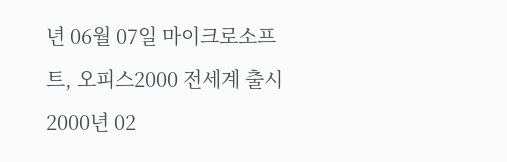년 06월 07일 마이크로소프트, 오피스2000 전세계 출시2000년 02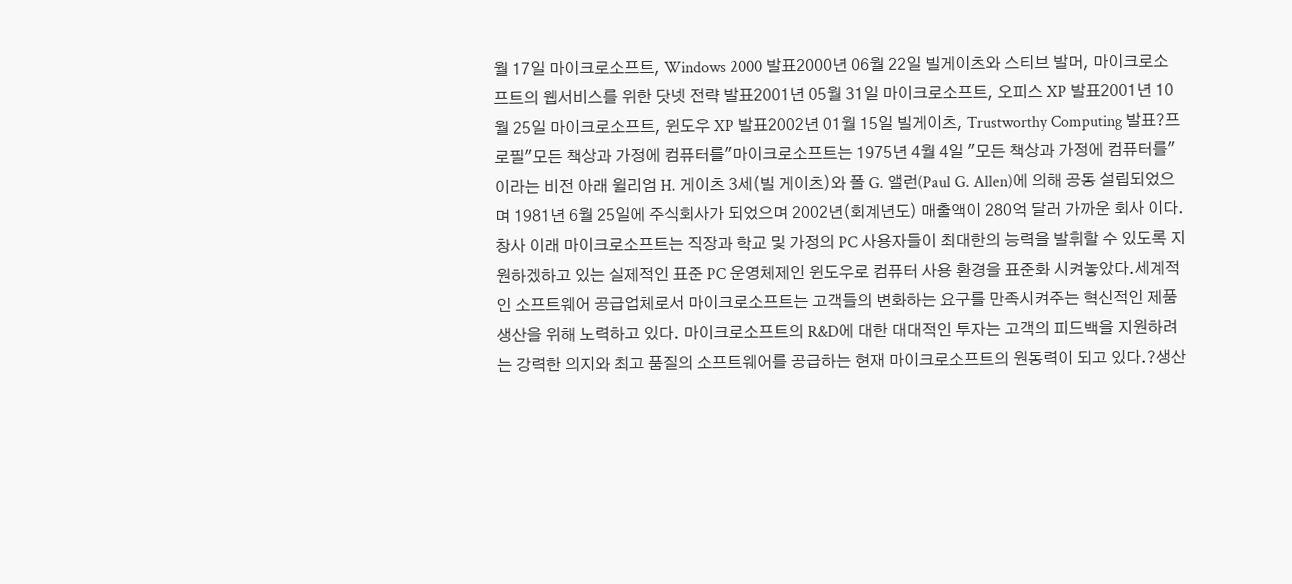월 17일 마이크로소프트, Windows 2000 발표2000년 06월 22일 빌게이츠와 스티브 발머, 마이크로소프트의 웹서비스를 위한 닷넷 전략 발표2001년 05월 31일 마이크로소프트, 오피스 XP 발표2001년 10월 25일 마이크로소프트, 윈도우 XP 발표2002년 01월 15일 빌게이츠, Trustworthy Computing 발표?프로필"모든 책상과 가정에 컴퓨터를"마이크로소프트는 1975년 4월 4일 "모든 책상과 가정에 컴퓨터를"이라는 비전 아래 윌리엄 H. 게이츠 3세(빌 게이츠)와 폴 G. 앨런(Paul G. Allen)에 의해 공동 설립되었으며 1981년 6월 25일에 주식회사가 되었으며 2002년(회계년도) 매출액이 280억 달러 가까운 회사 이다.창사 이래 마이크로소프트는 직장과 학교 및 가정의 PC 사용자들이 최대한의 능력을 발휘할 수 있도록 지원하겠하고 있는 실제적인 표준 PC 운영체제인 윈도우로 컴퓨터 사용 환경을 표준화 시켜놓았다.세계적인 소프트웨어 공급업체로서 마이크로소프트는 고객들의 변화하는 요구를 만족시켜주는 혁신적인 제품 생산을 위해 노력하고 있다. 마이크로소프트의 R&D에 대한 대대적인 투자는 고객의 피드백을 지원하려는 강력한 의지와 최고 품질의 소프트웨어를 공급하는 현재 마이크로소프트의 원동력이 되고 있다.?생산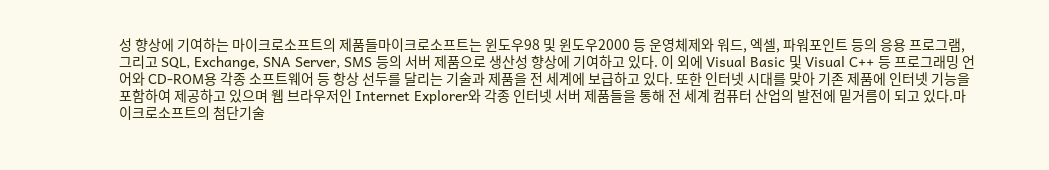성 향상에 기여하는 마이크로소프트의 제품들마이크로소프트는 윈도우98 및 윈도우2000 등 운영체제와 워드, 엑셀, 파워포인트 등의 응용 프로그램, 그리고 SQL, Exchange, SNA Server, SMS 등의 서버 제품으로 생산성 향상에 기여하고 있다. 이 외에 Visual Basic 및 Visual C++ 등 프로그래밍 언어와 CD-ROM용 각종 소프트웨어 등 항상 선두를 달리는 기술과 제품을 전 세계에 보급하고 있다. 또한 인터넷 시대를 맞아 기존 제품에 인터넷 기능을 포함하여 제공하고 있으며 웹 브라우저인 Internet Explorer와 각종 인터넷 서버 제품들을 통해 전 세계 컴퓨터 산업의 발전에 밑거름이 되고 있다.마이크로소프트의 첨단기술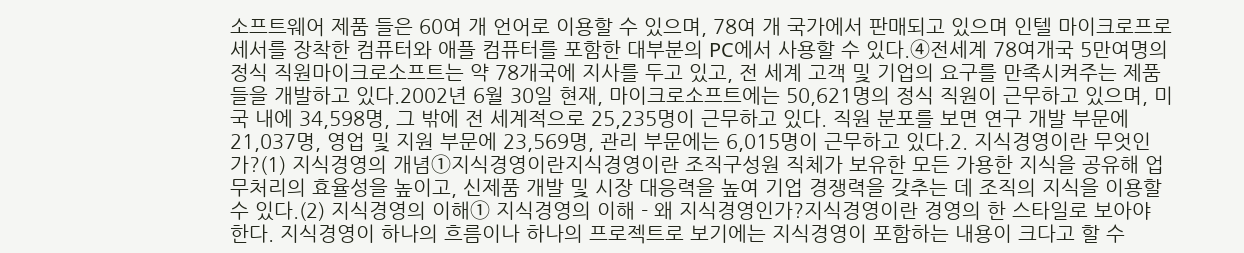소프트웨어 제품 들은 60여 개 언어로 이용할 수 있으며, 78여 개 국가에서 판매되고 있으며 인텔 마이크로프로세서를 장착한 컴퓨터와 애플 컴퓨터를 포함한 대부분의 PC에서 사용할 수 있다.④전세계 78여개국 5만여명의 정식 직원마이크로소프트는 약 78개국에 지사를 두고 있고, 전 세계 고객 및 기업의 요구를 만족시켜주는 제품들을 개발하고 있다.2002년 6월 30일 현재, 마이크로소프트에는 50,621명의 정식 직원이 근무하고 있으며, 미국 내에 34,598명, 그 밖에 전 세계적으로 25,235명이 근무하고 있다. 직원 분포를 보면 연구 개발 부문에 21,037명, 영업 및 지원 부문에 23,569명, 관리 부문에는 6,015명이 근무하고 있다.2. 지식경영이란 무엇인가?(1) 지식경영의 개념①지식경영이란지식경영이란 조직구성원 직체가 보유한 모든 가용한 지식을 공유해 업무처리의 효율성을 높이고, 신제품 개발 및 시장 대응력을 높여 기업 경쟁력을 갖추는 데 조직의 지식을 이용할 수 있다.(2) 지식경영의 이해① 지식경영의 이해 - 왜 지식경영인가?지식경영이란 경영의 한 스타일로 보아야 한다. 지식경영이 하나의 흐름이나 하나의 프로젝트로 보기에는 지식경영이 포함하는 내용이 크다고 할 수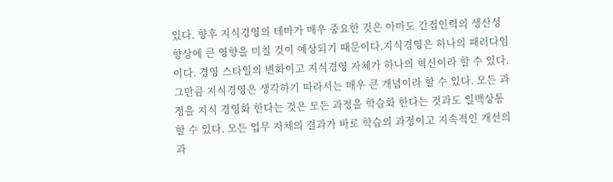있다. 향후 지식경영의 테마가 매우 중요한 것은 아마도 간접인력의 생산성 향상에 큰 영향을 미칠 것이 예상되기 때문이다.지식경영은 하나의 패러다임이다. 경영 스타일의 변화이고 지식경영 자체가 하나의 혁신이라 할 수 있다. 그만큼 지식경영은 생각하기 따라서는 매우 큰 개념이라 할 수 있다. 모든 과정을 지식 경영화 한다는 것은 모든 과정을 학습화 한다는 것과도 일맥상통할 수 있다. 모든 업무 자체의 결과가 바로 학습의 과정이고 지속적인 개선의 과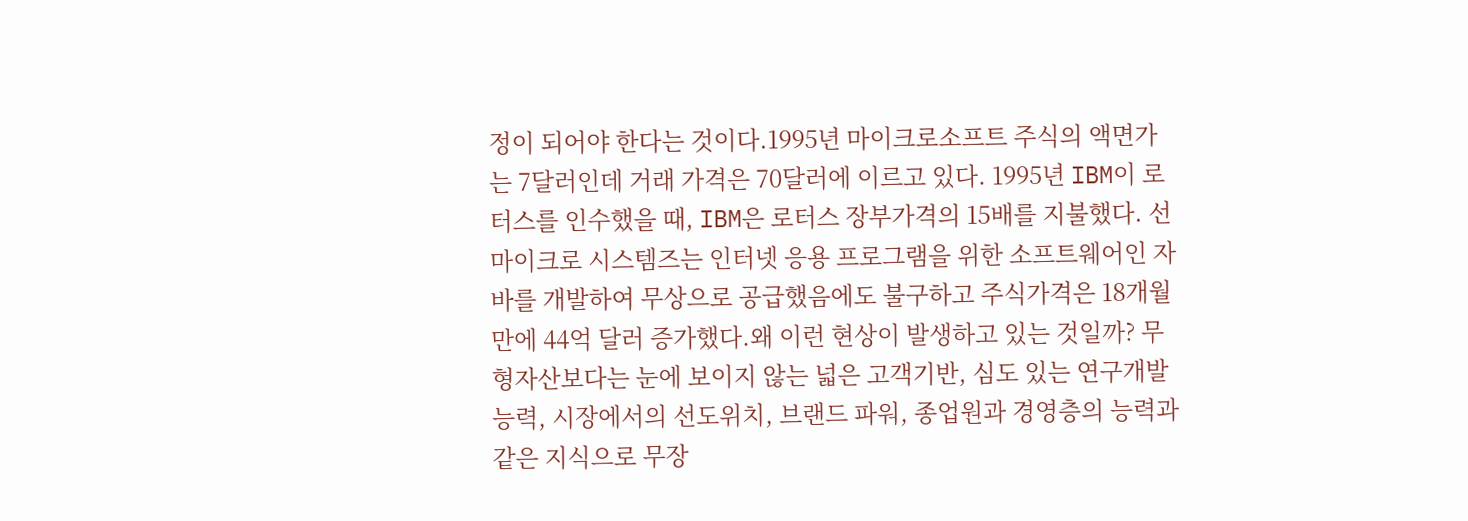정이 되어야 한다는 것이다.1995년 마이크로소프트 주식의 액면가는 7달러인데 거래 가격은 70달러에 이르고 있다. 1995년 IBM이 로터스를 인수했을 때, IBM은 로터스 장부가격의 15배를 지불했다. 선 마이크로 시스템즈는 인터넷 응용 프로그램을 위한 소프트웨어인 자바를 개발하여 무상으로 공급했음에도 불구하고 주식가격은 18개월 만에 44억 달러 증가했다.왜 이런 현상이 발생하고 있는 것일까? 무형자산보다는 눈에 보이지 않는 넓은 고객기반, 심도 있는 연구개발 능력, 시장에서의 선도위치, 브랜드 파워, 종업원과 경영층의 능력과 같은 지식으로 무장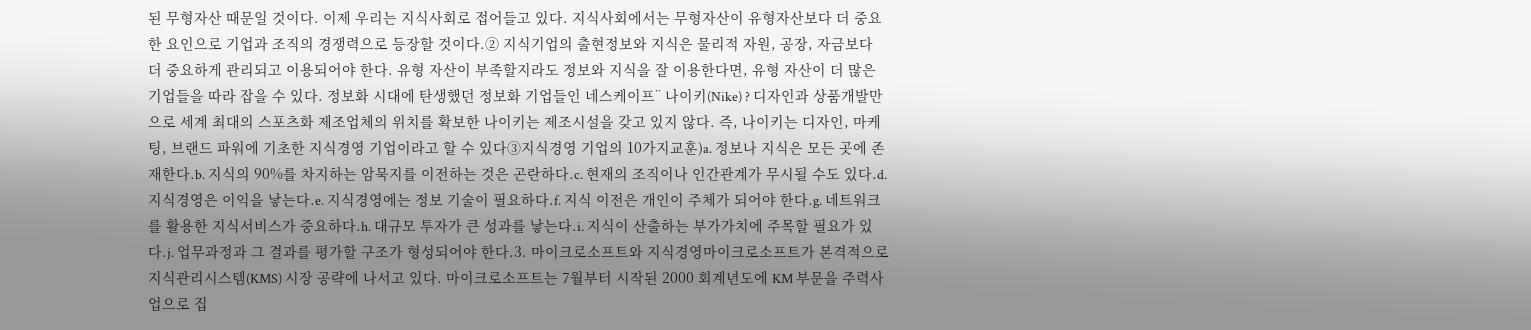된 무형자산 때문일 것이다. 이제 우리는 지식사회로 접어들고 있다. 지식사회에서는 무형자산이 유형자산보다 더 중요한 요인으로 기업과 조직의 경쟁력으로 등장할 것이다.② 지식기업의 출현정보와 지식은 물리적 자원, 공장, 자금보다 더 중요하게 관리되고 이용되어야 한다. 유형 자산이 부족할지라도 정보와 지식을 잘 이용한다면, 유형 자산이 더 많은 기업들을 따라 잡을 수 있다. 정보화 시대에 탄생했던 정보화 기업들인 네스케이프¨ 나이키(Nike) ? 디자인과 상품개발만으로 세계 최대의 스포츠화 제조업체의 위치를 확보한 나이키는 제조시설을 갖고 있지 않다. 즉, 나이키는 디자인, 마케팅, 브랜드 파워에 기초한 지식경영 기업이라고 할 수 있다③지식경영 기업의 10가지교훈)a. 정보나 지식은 모든 곳에 존재한다.b. 지식의 90%를 차지하는 암묵지를 이전하는 것은 곤란하다.c. 현재의 조직이나 인간관계가 무시될 수도 있다.d. 지식경영은 이익을 낳는다.e. 지식경영에는 정보 기술이 필요하다.f. 지식 이전은 개인이 주체가 되어야 한다.g. 네트워크를 활용한 지식서비스가 중요하다.h. 대규모 투자가 큰 성과를 낳는다.i. 지식이 산출하는 부가가치에 주목할 필요가 있다.j. 업무과정과 그 결과를 평가할 구조가 형성되어야 한다.3. 마이크로소프트와 지식경영마이크로소프트가 본격적으로 지식관리시스템(KMS) 시장 공략에 나서고 있다. 마이크로소프트는 7월부터 시작된 2000 회계년도에 KM 부문을 주력사업으로 집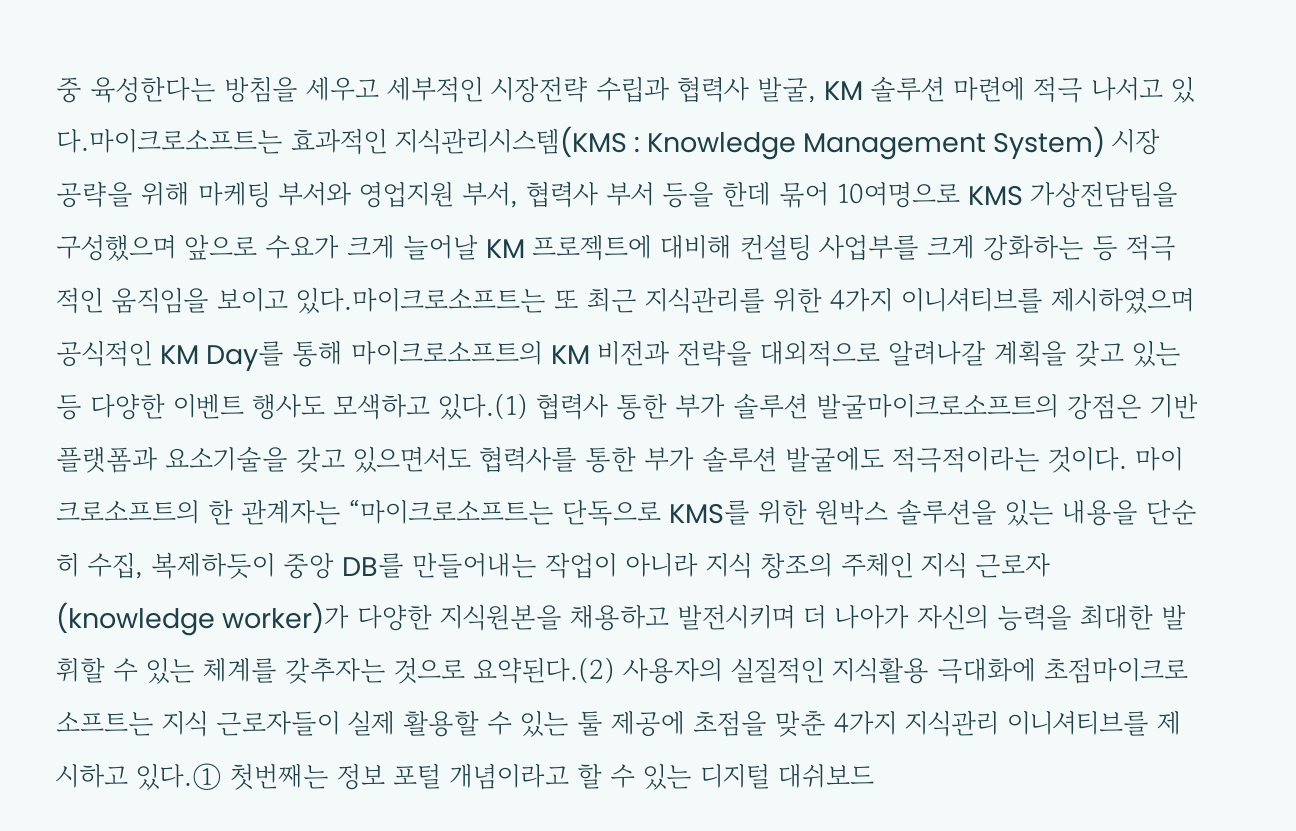중 육성한다는 방침을 세우고 세부적인 시장전략 수립과 협력사 발굴, KM 솔루션 마련에 적극 나서고 있다.마이크로소프트는 효과적인 지식관리시스템(KMS : Knowledge Management System) 시장 공략을 위해 마케팅 부서와 영업지원 부서, 협력사 부서 등을 한데 묶어 10여명으로 KMS 가상전담팀을 구성했으며 앞으로 수요가 크게 늘어날 KM 프로젝트에 대비해 컨설팅 사업부를 크게 강화하는 등 적극적인 움직임을 보이고 있다.마이크로소프트는 또 최근 지식관리를 위한 4가지 이니셔티브를 제시하였으며 공식적인 KM Day를 통해 마이크로소프트의 KM 비전과 전략을 대외적으로 알려나갈 계획을 갖고 있는 등 다양한 이벤트 행사도 모색하고 있다.(1) 협력사 통한 부가 솔루션 발굴마이크로소프트의 강점은 기반 플랫폼과 요소기술을 갖고 있으면서도 협력사를 통한 부가 솔루션 발굴에도 적극적이라는 것이다. 마이크로소프트의 한 관계자는 “마이크로소프트는 단독으로 KMS를 위한 원박스 솔루션을 있는 내용을 단순히 수집, 복제하듯이 중앙 DB를 만들어내는 작업이 아니라 지식 창조의 주체인 지식 근로자(knowledge worker)가 다양한 지식원본을 채용하고 발전시키며 더 나아가 자신의 능력을 최대한 발휘할 수 있는 체계를 갖추자는 것으로 요약된다.(2) 사용자의 실질적인 지식활용 극대화에 초점마이크로소프트는 지식 근로자들이 실제 활용할 수 있는 툴 제공에 초점을 맞춘 4가지 지식관리 이니셔티브를 제시하고 있다.① 첫번째는 정보 포털 개념이라고 할 수 있는 디지털 대쉬보드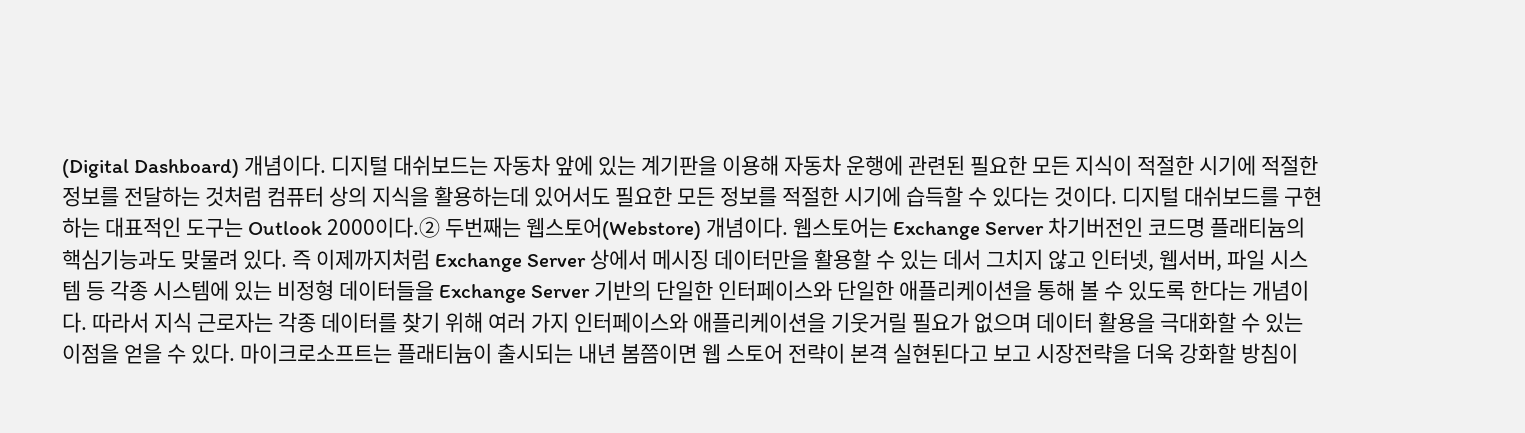(Digital Dashboard) 개념이다. 디지털 대쉬보드는 자동차 앞에 있는 계기판을 이용해 자동차 운행에 관련된 필요한 모든 지식이 적절한 시기에 적절한 정보를 전달하는 것처럼 컴퓨터 상의 지식을 활용하는데 있어서도 필요한 모든 정보를 적절한 시기에 습득할 수 있다는 것이다. 디지털 대쉬보드를 구현하는 대표적인 도구는 Outlook 2000이다.② 두번째는 웹스토어(Webstore) 개념이다. 웹스토어는 Exchange Server 차기버전인 코드명 플래티늄의 핵심기능과도 맞물려 있다. 즉 이제까지처럼 Exchange Server 상에서 메시징 데이터만을 활용할 수 있는 데서 그치지 않고 인터넷, 웹서버, 파일 시스템 등 각종 시스템에 있는 비정형 데이터들을 Exchange Server 기반의 단일한 인터페이스와 단일한 애플리케이션을 통해 볼 수 있도록 한다는 개념이다. 따라서 지식 근로자는 각종 데이터를 찾기 위해 여러 가지 인터페이스와 애플리케이션을 기웃거릴 필요가 없으며 데이터 활용을 극대화할 수 있는 이점을 얻을 수 있다. 마이크로소프트는 플래티늄이 출시되는 내년 봄쯤이면 웹 스토어 전략이 본격 실현된다고 보고 시장전략을 더욱 강화할 방침이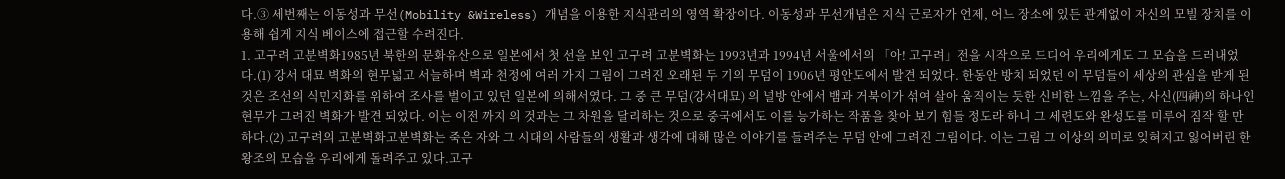다.③ 세번째는 이동성과 무선(Mobility &Wireless) 개념을 이용한 지식관리의 영역 확장이다. 이동성과 무선개념은 지식 근로자가 언제, 어느 장소에 있든 관계없이 자신의 모빌 장치를 이용해 쉽게 지식 베이스에 접근할 수려진다.
1. 고구려 고분벽화1985년 북한의 문화유산으로 일본에서 첫 선을 보인 고구려 고분벽화는 1993년과 1994년 서울에서의 「아! 고구려」전을 시작으로 드디어 우리에게도 그 모습을 드러내었다.(1) 강서 대묘 벽화의 현무넓고 서늘하며 벽과 천정에 여러 가지 그림이 그려진 오래된 두 기의 무덤이 1906년 평안도에서 발견 되었다. 한동안 방치 되었던 이 무덤들이 세상의 관심을 받게 된 것은 조선의 식민지화를 위하여 조사를 벌이고 있던 일본에 의해서였다. 그 중 큰 무덤(강서대묘) 의 널방 안에서 뱀과 거북이가 섞여 살아 움직이는 듯한 신비한 느낌을 주는, 사신(四神)의 하나인 현무가 그려진 벽화가 발견 되었다. 이는 이전 까지 의 것과는 그 차원을 달리하는 것으로 중국에서도 이를 능가하는 작품을 찾아 보기 힘들 정도라 하니 그 세련도와 완성도를 미루어 짐작 할 만 하다.(2) 고구려의 고분벽화고분벽화는 죽은 자와 그 시대의 사람들의 생활과 생각에 대해 많은 이야기를 들려주는 무덤 안에 그려진 그림이다. 이는 그림 그 이상의 의미로 잊혀지고 잃어버린 한 왕조의 모습을 우리에게 돌려주고 있다.고구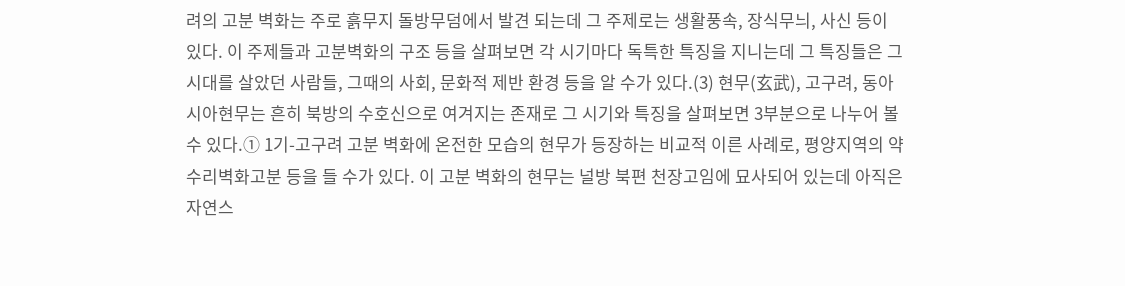려의 고분 벽화는 주로 흙무지 돌방무덤에서 발견 되는데 그 주제로는 생활풍속, 장식무늬, 사신 등이 있다. 이 주제들과 고분벽화의 구조 등을 살펴보면 각 시기마다 독특한 특징을 지니는데 그 특징들은 그 시대를 살았던 사람들, 그때의 사회, 문화적 제반 환경 등을 알 수가 있다.(3) 현무(玄武), 고구려, 동아시아현무는 흔히 북방의 수호신으로 여겨지는 존재로 그 시기와 특징을 살펴보면 3부분으로 나누어 볼 수 있다.① 1기-고구려 고분 벽화에 온전한 모습의 현무가 등장하는 비교적 이른 사례로, 평양지역의 약수리벽화고분 등을 들 수가 있다. 이 고분 벽화의 현무는 널방 북편 천장고임에 묘사되어 있는데 아직은 자연스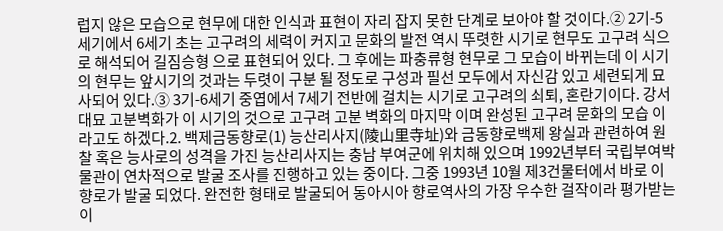럽지 않은 모습으로 현무에 대한 인식과 표현이 자리 잡지 못한 단계로 보아야 할 것이다.② 2기-5세기에서 6세기 초는 고구려의 세력이 커지고 문화의 발전 역시 뚜렷한 시기로 현무도 고구려 식으로 해석되어 길짐승형 으로 표현되어 있다. 그 후에는 파충류형 현무로 그 모습이 바뀌는데 이 시기의 현무는 앞시기의 것과는 두렷이 구분 될 정도로 구성과 필선 모두에서 자신감 있고 세련되게 묘사되어 있다.③ 3기-6세기 중엽에서 7세기 전반에 걸치는 시기로 고구려의 쇠퇴, 혼란기이다. 강서대묘 고분벽화가 이 시기의 것으로 고구려 고분 벽화의 마지막 이며 완성된 고구려 문화의 모습 이라고도 하겠다.2. 백제금동향로(1) 능산리사지(陵山里寺址)와 금동향로백제 왕실과 관련하여 원찰 혹은 능사로의 성격을 가진 능산리사지는 충남 부여군에 위치해 있으며 1992년부터 국립부여박물관이 연차적으로 발굴 조사를 진행하고 있는 중이다. 그중 1993년 10월 제3건물터에서 바로 이 향로가 발굴 되었다. 완전한 형태로 발굴되어 동아시아 향로역사의 가장 우수한 걸작이라 평가받는 이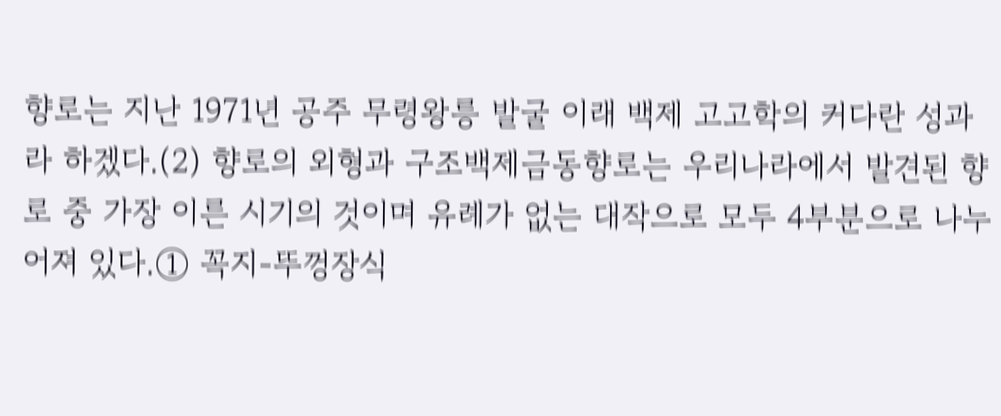향로는 지난 1971년 공주 무령왕릉 발굴 이래 백제 고고학의 커다란 성과라 하겠다.(2) 향로의 외형과 구조백제금동향로는 우리나라에서 발견된 향로 중 가장 이른 시기의 것이며 유례가 없는 대작으로 모두 4부분으로 나누어져 있다.① 꼭지-뚜껑장식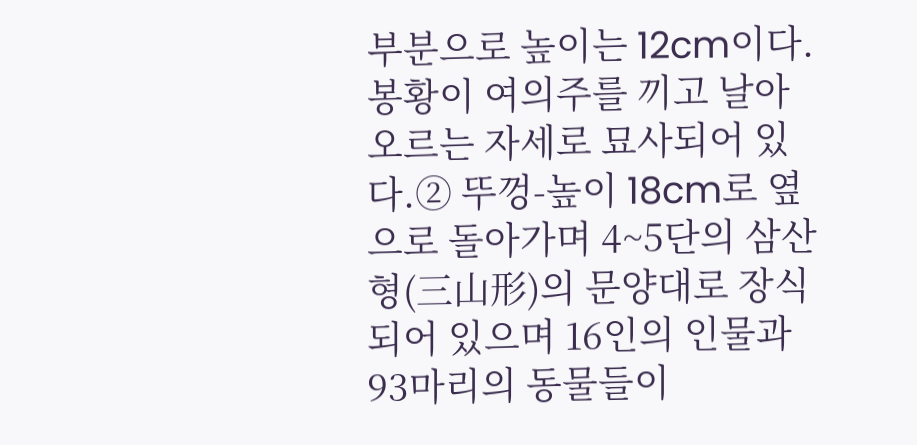부분으로 높이는 12cm이다. 봉황이 여의주를 끼고 날아 오르는 자세로 묘사되어 있다.② 뚜껑-높이 18cm로 옆으로 돌아가며 4~5단의 삼산형(三山形)의 문양대로 장식 되어 있으며 16인의 인물과 93마리의 동물들이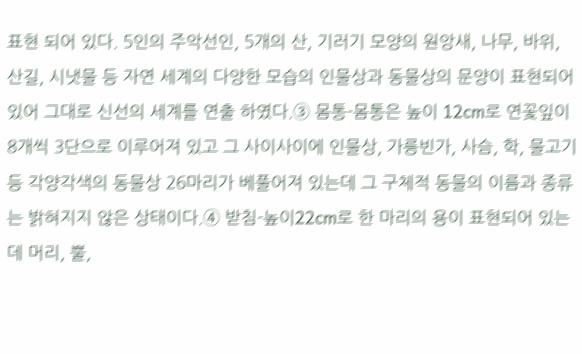표현 되어 있다. 5인의 주악선인, 5개의 산, 기러기 모양의 원앙새, 나무, 바위, 산길, 시냇물 등 자연 세계의 다양한 모습의 인물상과 동물상의 문양이 표현되어 있어 그대로 신선의 세계를 연출 하였다.③ 몸통-몸통은 높이 12cm로 연꽃잎이 8개씩 3단으로 이루어져 있고 그 사이사이에 인물상, 가릉빈가, 사슴, 학, 물고기 등 각양각색의 동물상 26마리가 베풀어져 있는데 그 구체적 동물의 이름과 종류는 밝혀지지 않은 상태이다.④ 받침-높이22cm로 한 마리의 용이 표현되어 있는데 머리, 뿔,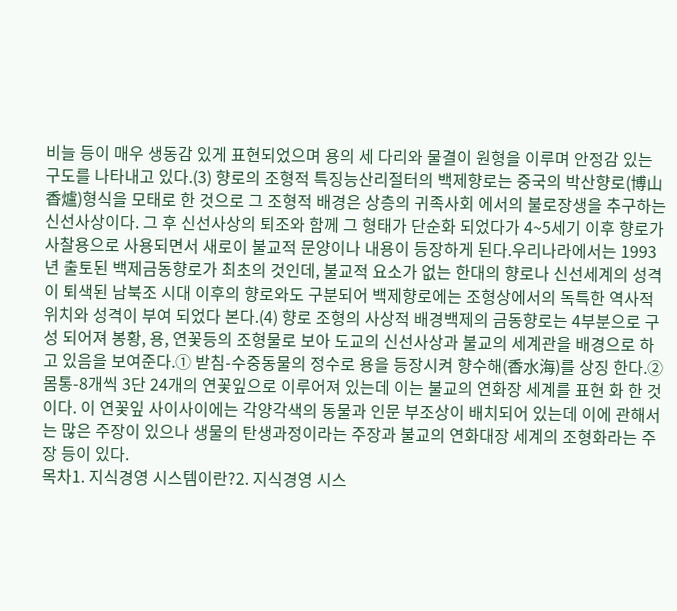비늘 등이 매우 생동감 있게 표현되었으며 용의 세 다리와 물결이 원형을 이루며 안정감 있는 구도를 나타내고 있다.(3) 향로의 조형적 특징능산리절터의 백제향로는 중국의 박산향로(博山香爐)형식을 모태로 한 것으로 그 조형적 배경은 상층의 귀족사회 에서의 불로장생을 추구하는 신선사상이다. 그 후 신선사상의 퇴조와 함께 그 형태가 단순화 되었다가 4~5세기 이후 향로가 사찰용으로 사용되면서 새로이 불교적 문양이나 내용이 등장하게 된다.우리나라에서는 1993년 출토된 백제금동향로가 최초의 것인데, 불교적 요소가 없는 한대의 향로나 신선세계의 성격이 퇴색된 남북조 시대 이후의 향로와도 구분되어 백제향로에는 조형상에서의 독특한 역사적 위치와 성격이 부여 되었다 본다.(4) 향로 조형의 사상적 배경백제의 금동향로는 4부분으로 구성 되어져 봉황, 용, 연꽃등의 조형물로 보아 도교의 신선사상과 불교의 세계관을 배경으로 하고 있음을 보여준다.① 받침-수중동물의 정수로 용을 등장시켜 향수해(香水海)를 상징 한다.② 몸통-8개씩 3단 24개의 연꽃잎으로 이루어져 있는데 이는 불교의 연화장 세계를 표현 화 한 것이다. 이 연꽃잎 사이사이에는 각양각색의 동물과 인문 부조상이 배치되어 있는데 이에 관해서는 많은 주장이 있으나 생물의 탄생과정이라는 주장과 불교의 연화대장 세계의 조형화라는 주장 등이 있다.
목차1. 지식경영 시스템이란?2. 지식경영 시스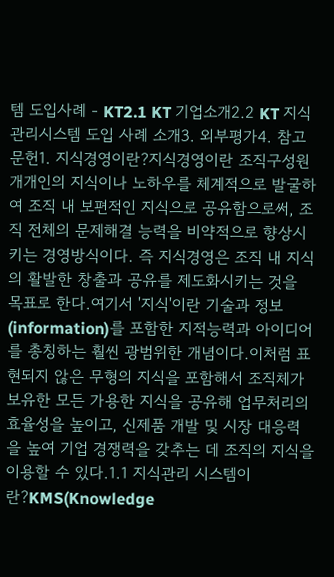템 도입사례 - KT2.1 KT 기업소개2.2 KT 지식관리시스템 도입 사례 소개3. 외부평가4. 참고문헌1. 지식경영이란?지식경영이란 조직구성원 개개인의 지식이나 노하우를 체계적으로 발굴하여 조직 내 보편적인 지식으로 공유함으로써, 조직 전체의 문제해결 능력을 비약적으로 향상시키는 경영방식이다. 즉 지식경영은 조직 내 지식의 활발한 창출과 공유를 제도화시키는 것을 목표로 한다.여기서 '지식'이란 기술과 정보(information)를 포함한 지적능력과 아이디어를 총칭하는 훨씬 광범위한 개념이다.이처럼 표현되지 않은 무형의 지식을 포함해서 조직체가 보유한 모든 가용한 지식을 공유해 업무처리의 효율성을 높이고, 신제품 개발 및 시장 대응력을 높여 기업 경쟁력을 갖추는 데 조직의 지식을 이용할 수 있다.1.1 지식관리 시스템이란?KMS(Knowledge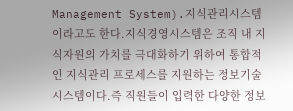Management System).지식관리시스템이라고도 한다.지식경영시스템은 조직 내 지식자원의 가치를 극대화하기 위하여 통합적인 지식관리 프로세스를 지원하는 정보기술시스템이다.즉 직원들이 입력한 다양한 정보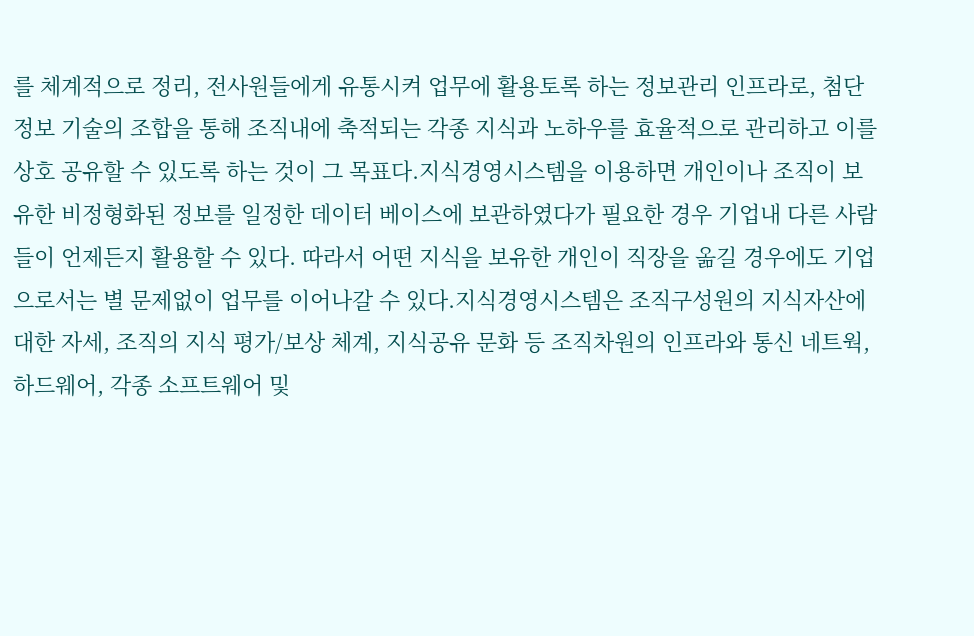를 체계적으로 정리, 전사원들에게 유통시켜 업무에 활용토록 하는 정보관리 인프라로, 첨단 정보 기술의 조합을 통해 조직내에 축적되는 각종 지식과 노하우를 효율적으로 관리하고 이를 상호 공유할 수 있도록 하는 것이 그 목표다.지식경영시스템을 이용하면 개인이나 조직이 보유한 비정형화된 정보를 일정한 데이터 베이스에 보관하였다가 필요한 경우 기업내 다른 사람들이 언제든지 활용할 수 있다. 따라서 어떤 지식을 보유한 개인이 직장을 옮길 경우에도 기업으로서는 별 문제없이 업무를 이어나갈 수 있다.지식경영시스템은 조직구성원의 지식자산에 대한 자세, 조직의 지식 평가/보상 체계, 지식공유 문화 등 조직차원의 인프라와 통신 네트웍, 하드웨어, 각종 소프트웨어 및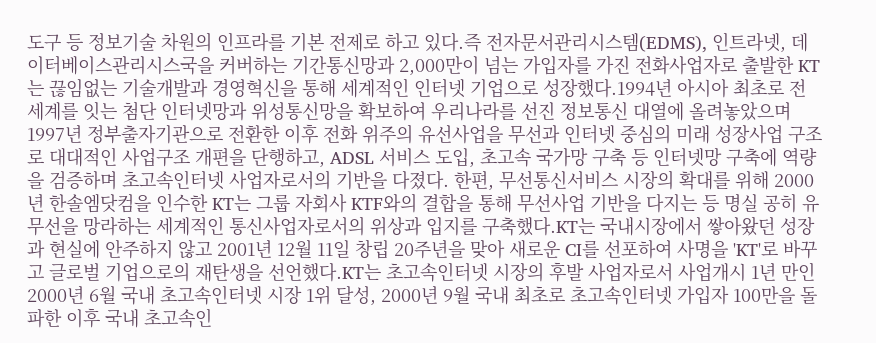도구 등 정보기술 차원의 인프라를 기본 전제로 하고 있다.즉 전자문서관리시스템(EDMS), 인트라넷, 데이터베이스관리시스국을 커버하는 기간통신망과 2,000만이 넘는 가입자를 가진 전화사업자로 출발한 KT는 끊임없는 기술개발과 경영혁신을 통해 세계적인 인터넷 기업으로 성장했다.1994년 아시아 최초로 전 세계를 잇는 첨단 인터넷망과 위성통신망을 확보하여 우리나라를 선진 정보통신 대열에 올려놓았으며 1997년 정부출자기관으로 전환한 이후 전화 위주의 유선사업을 무선과 인터넷 중심의 미래 성장사업 구조로 대대적인 사업구조 개편을 단행하고, ADSL 서비스 도입, 초고속 국가망 구축 등 인터넷망 구축에 역량을 검증하며 초고속인터넷 사업자로서의 기반을 다졌다. 한편, 무선통신서비스 시장의 확대를 위해 2000년 한솔엠닷컴을 인수한 KT는 그룹 자회사 KTF와의 결합을 통해 무선사업 기반을 다지는 등 명실 공히 유 무선을 망라하는 세계적인 통신사업자로서의 위상과 입지를 구축했다.KT는 국내시장에서 쌓아왔던 성장과 현실에 안주하지 않고 2001년 12월 11일 창립 20주년을 맞아 새로운 CI를 선포하여 사명을 'KT'로 바꾸고 글로벌 기업으로의 재탄생을 선언했다.KT는 초고속인터넷 시장의 후발 사업자로서 사업개시 1년 만인 2000년 6월 국내 초고속인터넷 시장 1위 달성, 2000년 9월 국내 최초로 초고속인터넷 가입자 100만을 돌파한 이후 국내 초고속인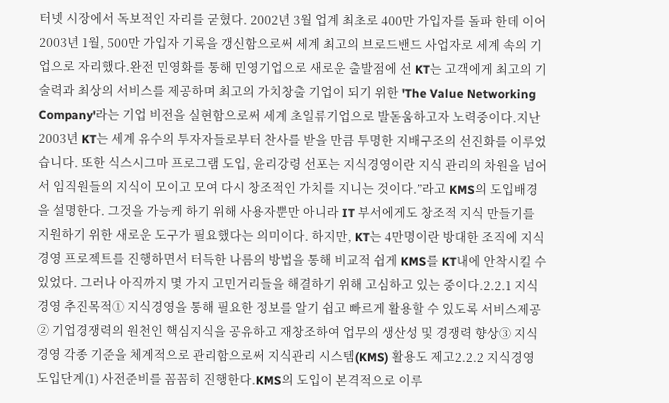터넷 시장에서 독보적인 자리를 굳혔다. 2002년 3월 업계 최초로 400만 가입자를 돌파 한데 이어 2003년 1월, 500만 가입자 기록을 갱신함으로써 세계 최고의 브로드밴드 사업자로 세계 속의 기업으로 자리했다.완전 민영화를 통해 민영기업으로 새로운 출발점에 선 KT는 고객에게 최고의 기술력과 최상의 서비스를 제공하며 최고의 가치창출 기업이 되기 위한 'The Value Networking Company'라는 기업 비전을 실현함으로써 세계 초일류기업으로 발돋움하고자 노력중이다.지난 2003년 KT는 세계 유수의 투자자들로부터 찬사를 받을 만큼 투명한 지배구조의 선진화를 이루었습니다. 또한 식스시그마 프로그램 도입, 윤리강령 선포는 지식경영이란 지식 관리의 차원을 넘어서 임직원들의 지식이 모이고 모여 다시 창조적인 가치를 지니는 것이다.”라고 KMS의 도입배경을 설명한다. 그것을 가능케 하기 위해 사용자뿐만 아니라 IT 부서에게도 창조적 지식 만들기를 지원하기 위한 새로운 도구가 필요했다는 의미이다. 하지만, KT는 4만명이란 방대한 조직에 지식경영 프로젝트를 진행하면서 터득한 나름의 방법을 통해 비교적 쉽게 KMS를 KT내에 안착시킬 수 있었다. 그러나 아직까지 몇 가지 고민거리들을 해결하기 위해 고심하고 있는 중이다.2.2.1 지식경영 추진목적① 지식경영을 통해 필요한 정보를 알기 쉽고 빠르게 활용할 수 있도록 서비스제공② 기업경쟁력의 원천인 핵심지식을 공유하고 재창조하여 업무의 생산성 및 경쟁력 향상③ 지식경영 각종 기준을 체계적으로 관리함으로써 지식관리 시스템(KMS) 활용도 제고2.2.2 지식경영 도입단계(1) 사전준비를 꼼꼼히 진행한다.KMS의 도입이 본격적으로 이루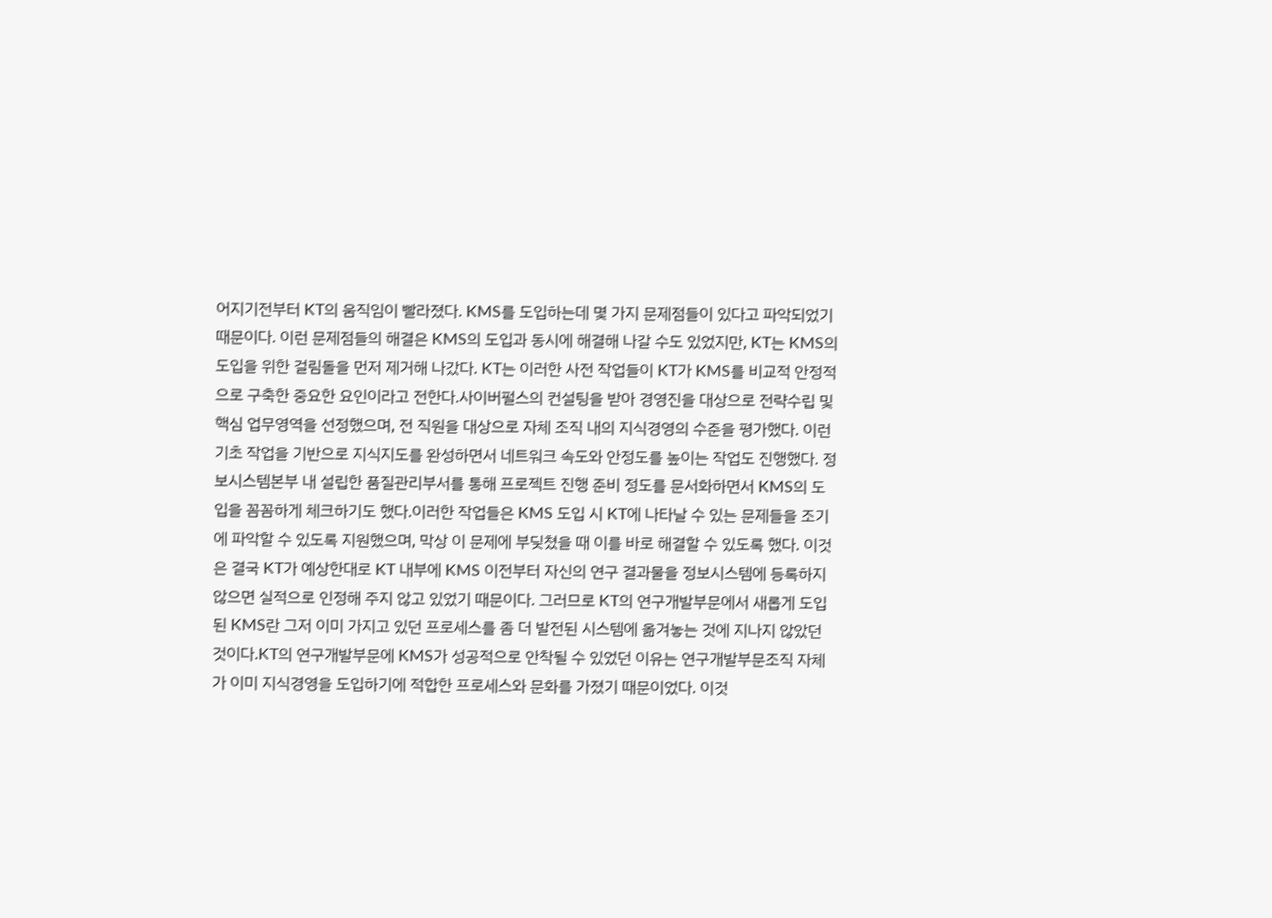어지기전부터 KT의 움직임이 빨라졌다. KMS를 도입하는데 몇 가지 문제점들이 있다고 파악되었기 때문이다. 이런 문제점들의 해결은 KMS의 도입과 동시에 해결해 나갈 수도 있었지만, KT는 KMS의 도입을 위한 걸림돌을 먼저 제거해 나갔다. KT는 이러한 사전 작업들이 KT가 KMS를 비교적 안정적으로 구축한 중요한 요인이라고 전한다.사이버펄스의 컨설팅을 받아 경영진을 대상으로 전략수립 및 핵심 업무영역을 선정했으며, 전 직원을 대상으로 자체 조직 내의 지식경영의 수준을 평가했다. 이런 기초 작업을 기반으로 지식지도를 완성하면서 네트워크 속도와 안정도를 높이는 작업도 진행했다. 정보시스템본부 내 설립한 품질관리부서를 통해 프로젝트 진행 준비 정도를 문서화하면서 KMS의 도입을 꼼꼼하게 체크하기도 했다.이러한 작업들은 KMS 도입 시 KT에 나타날 수 있는 문제들을 조기에 파악할 수 있도록 지원했으며, 막상 이 문제에 부딪쳤을 때 이를 바로 해결할 수 있도록 했다. 이것은 결국 KT가 예상한대로 KT 내부에 KMS 이전부터 자신의 연구 결과물을 정보시스템에 등록하지 않으면 실적으로 인정해 주지 않고 있었기 때문이다. 그러므로 KT의 연구개발부문에서 새롭게 도입된 KMS란 그저 이미 가지고 있던 프로세스를 좀 더 발전된 시스템에 옮겨놓는 것에 지나지 않았던 것이다.KT의 연구개발부문에 KMS가 성공적으로 안착될 수 있었던 이유는 연구개발부문조직 자체가 이미 지식경영을 도입하기에 적합한 프로세스와 문화를 가졌기 때문이었다. 이것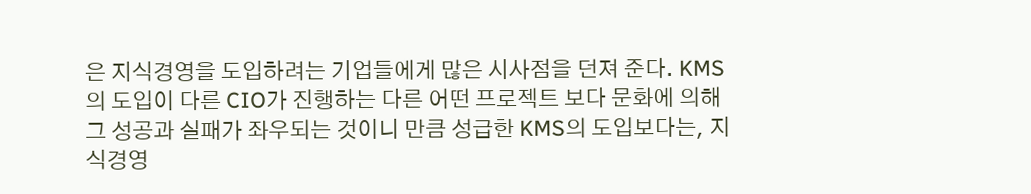은 지식경영을 도입하려는 기업들에게 많은 시사점을 던져 준다. KMS의 도입이 다른 CIO가 진행하는 다른 어떤 프로젝트 보다 문화에 의해 그 성공과 실패가 좌우되는 것이니 만큼 성급한 KMS의 도입보다는, 지식경영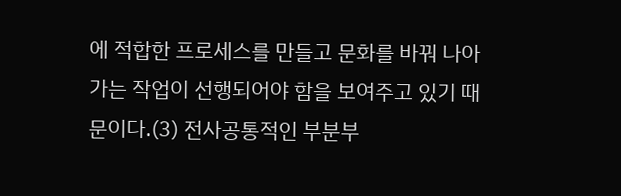에 적합한 프로세스를 만들고 문화를 바꿔 나아가는 작업이 선행되어야 함을 보여주고 있기 때문이다.(3) 전사공통적인 부분부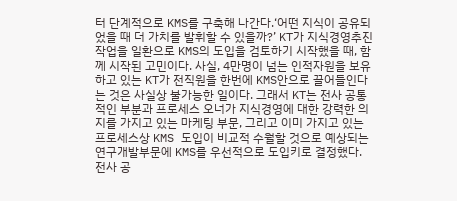터 단계적으로 KMS를 구축해 나간다.‘어떤 지식이 공유되었을 때 더 가치를 발휘할 수 있을까?’ KT가 지식경영추진 작업을 일환으로 KMS의 도입을 검토하기 시작했을 때, 함께 시작된 고민이다. 사실, 4만명이 넘는 인적자원을 보유하고 있는 KT가 전직원을 한번에 KMS안으로 끌어들인다는 것은 사실상 불가능한 일이다. 그래서 KT는 전사 공통적인 부분과 프로세스 오너가 지식경영에 대한 강력한 의지를 가지고 있는 마케팅 부문, 그리고 이미 가지고 있는 프로세스상 KMS 도입이 비교적 수월할 것으로 예상되는 연구개발부문에 KMS를 우선적으로 도입키로 결정했다. 전사 공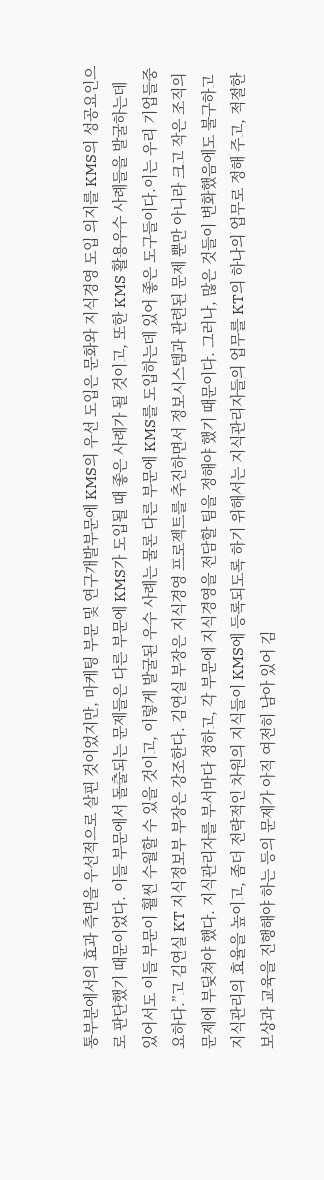통부분에서의 효과 측면을 우선적으로 살핀 것이었지만, 마케팅 부문 및 연구개발부문에 KMS의 우선 도입은 문화와 지식경영 도입 의지를 KMS의 성공요인으로 판단했기 때문이었다. 이들 부문에서 돌출되는 문제들은 다른 부문에 KMS가 도입될 때 좋은 사례가 될 것이고, 또한 KMS 활용우수 사례들을 발굴하는데 있어서도 이들 부문이 훨씬 수월할 수 있을 것이고, 이렇게 발굴된 우수 사례는 물론 다른 부문에 KMS를 도입하는데 있어 좋은 도구들이다.이는 우리 기업들중요하다.”고 김연실 KT 지식정보부 부장은 강조한다. 김연실 부장은 지식경영 프로젝트를 추진하면서 정보시스템과 관련된 문제 뿐만 아니라 크고 작은 조직의 문제에 부딪쳐야 했다. 지식관리자를 부서마다 정하고, 각 부문에 지식경영을 전담할 팀을 정해야 했기 때문이다. 그러나, 많은 것들이 변화했음에도 불구하고 지식관리의 효율을 높이고, 좀더 전략적인 차원의 지식들이 KMS에 등록되도록 하기 위해서는 지식관리자들의 업무를 KT의 하나의 업무로 정해 주고, 적절한 보상과 교육을 진행해야 하는 등의 문제가 아직 여전히 남아 있어 김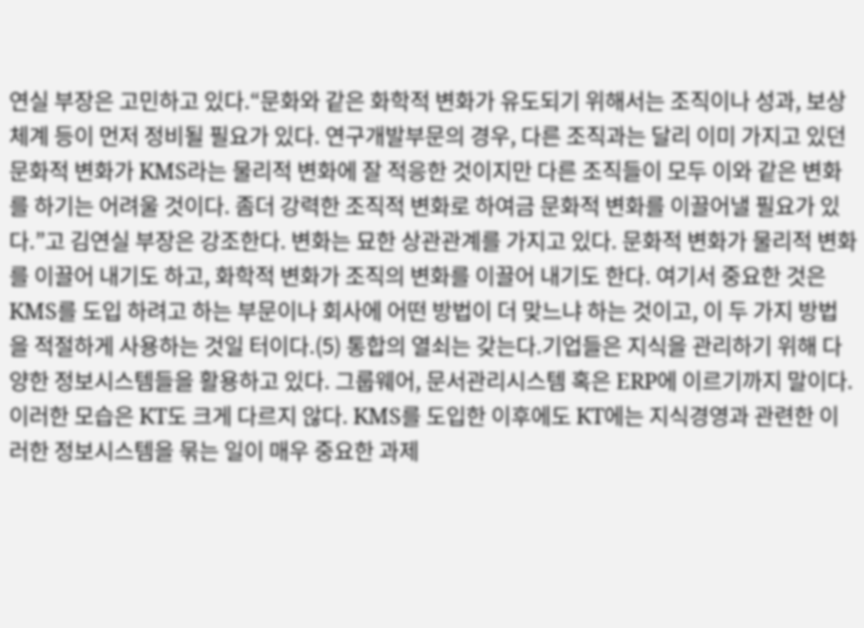연실 부장은 고민하고 있다.“문화와 같은 화학적 변화가 유도되기 위해서는 조직이나 성과, 보상체계 등이 먼저 정비될 필요가 있다. 연구개발부문의 경우, 다른 조직과는 달리 이미 가지고 있던 문화적 변화가 KMS라는 물리적 변화에 잘 적응한 것이지만 다른 조직들이 모두 이와 같은 변화를 하기는 어려울 것이다. 좀더 강력한 조직적 변화로 하여금 문화적 변화를 이끌어낼 필요가 있다.”고 김연실 부장은 강조한다. 변화는 묘한 상관관계를 가지고 있다. 문화적 변화가 물리적 변화를 이끌어 내기도 하고, 화학적 변화가 조직의 변화를 이끌어 내기도 한다. 여기서 중요한 것은 KMS를 도입 하려고 하는 부문이나 회사에 어떤 방법이 더 맞느냐 하는 것이고, 이 두 가지 방법을 적절하게 사용하는 것일 터이다.(5) 통합의 열쇠는 갖는다.기업들은 지식을 관리하기 위해 다양한 정보시스템들을 활용하고 있다. 그룹웨어, 문서관리시스템 혹은 ERP에 이르기까지 말이다. 이러한 모습은 KT도 크게 다르지 않다. KMS를 도입한 이후에도 KT에는 지식경영과 관련한 이러한 정보시스템을 묶는 일이 매우 중요한 과제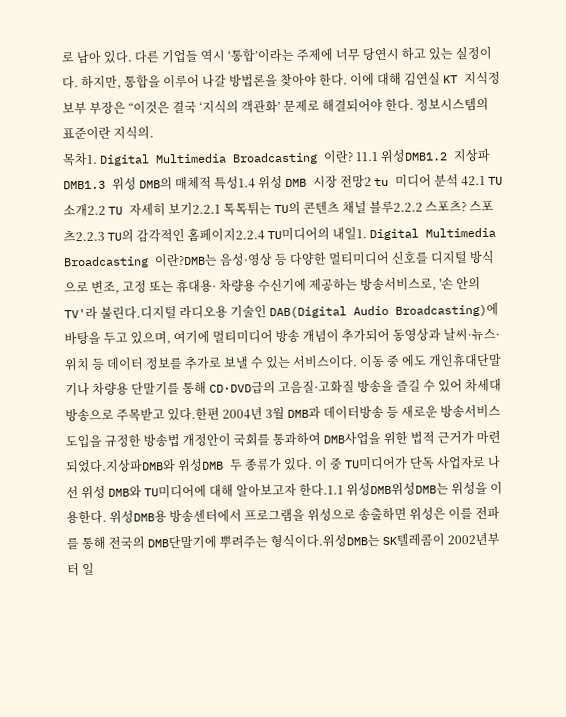로 남아 있다. 다른 기업들 역시 ‘통합’이라는 주제에 너무 당연시 하고 있는 실정이다. 하지만, 통합을 이루어 나갈 방법론을 찾아야 한다. 이에 대해 김연실 KT 지식정보부 부장은 “이것은 결국 ‘지식의 객관화’ 문제로 해결되어야 한다. 정보시스템의 표준이란 지식의.
목차1. Digital Multimedia Broadcasting 이란? 11.1 위성DMB1.2 지상파DMB1.3 위성 DMB의 매체적 특성1.4 위성 DMB 시장 전망2 tu 미디어 분석 42.1 TU 소개2.2 TU 자세히 보기2.2.1 톡톡튀는 TU의 콘텐츠 채널 블루2.2.2 스포츠? 스포츠2.2.3 TU의 감각적인 홈페이지2.2.4 TU미디어의 내일1. Digital Multimedia Broadcasting 이란?DMB는 음성·영상 등 다양한 멀티미디어 신호를 디지털 방식으로 변조, 고정 또는 휴대용· 차량용 수신기에 제공하는 방송서비스로, '손 안의 TV'라 불린다.디지털 라디오용 기술인 DAB(Digital Audio Broadcasting)에 바탕을 두고 있으며, 여기에 멀티미디어 방송 개념이 추가되어 동영상과 날씨·뉴스·위치 등 데이터 정보를 추가로 보낼 수 있는 서비스이다. 이동 중 에도 개인휴대단말기나 차량용 단말기를 통해 CD·DVD급의 고음질·고화질 방송을 즐길 수 있어 차세대 방송으로 주목받고 있다.한편 2004년 3월 DMB과 데이터방송 등 새로운 방송서비스 도입을 규정한 방송법 개정안이 국회를 통과하여 DMB사업을 위한 법적 근거가 마련되었다.지상파DMB와 위성DMB 두 종류가 있다. 이 중 TU미디어가 단독 사업자로 나선 위성 DMB와 TU미디어에 대해 알아보고자 한다.1.1 위성DMB위성DMB는 위성을 이용한다. 위성DMB용 방송센터에서 프로그램을 위성으로 송출하면 위성은 이를 전파를 통해 전국의 DMB단말기에 뿌려주는 형식이다.위성DMB는 SK텔레콤이 2002년부터 일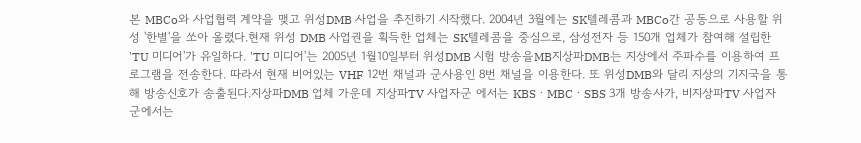본 MBCo와 사업협력 계약을 맺고 위성DMB 사업을 추진하기 시작했다. 2004년 3월에는 SK텔레콤과 MBCo간 공동으로 사용할 위성 '한별'을 쏘아 올렸다.현재 위성 DMB 사업권을 획득한 업체는 SK텔레콤을 중심으로, 삼성전자 등 150개 업체가 참여해 설립한 'TU 미디어'가 유일하다. 'TU 미디어'는 2005년 1월10일부터 위성DMB 시험 방송을MB지상파DMB는 지상에서 주파수를 이용하여 프로그램을 전송한다. 따라서 현재 비어있는 VHF 12번 채널과 군사용인 8번 채널을 이용한다. 또 위성DMB와 달리 지상의 기지국을 통해 방송신호가 송출된다.지상파DMB 업체 가운데 지상파TV 사업자군 에서는 KBSㆍMBCㆍSBS 3개 방송사가, 비지상파TV 사업자 군에서는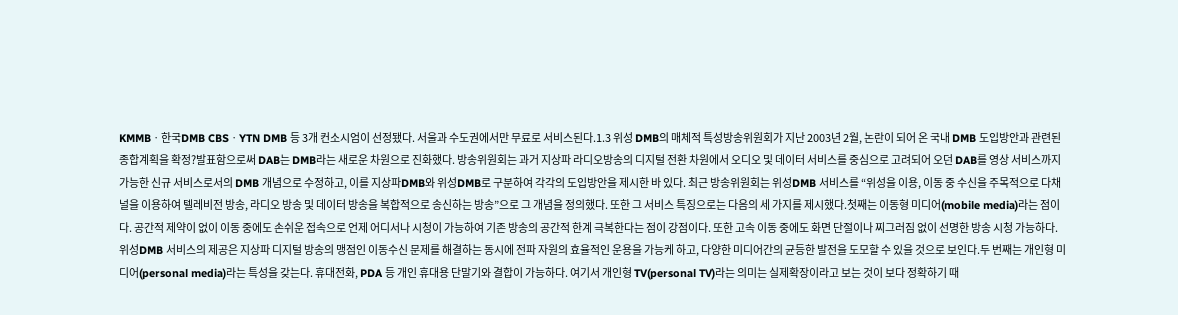KMMBㆍ한국DMB CBSㆍYTN DMB 등 3개 컨소시엄이 선정됐다. 서울과 수도권에서만 무료로 서비스된다.1.3 위성 DMB의 매체적 특성방송위원회가 지난 2003년 2월, 논란이 되어 온 국내 DMB 도입방안과 관련된 종합계획을 확정?발표함으로써 DAB는 DMB라는 새로운 차원으로 진화했다. 방송위원회는 과거 지상파 라디오방송의 디지털 전환 차원에서 오디오 및 데이터 서비스를 중심으로 고려되어 오던 DAB를 영상 서비스까지 가능한 신규 서비스로서의 DMB 개념으로 수정하고, 이를 지상파DMB와 위성DMB로 구분하여 각각의 도입방안을 제시한 바 있다. 최근 방송위원회는 위성DMB 서비스를 “위성을 이용, 이동 중 수신을 주목적으로 다채널을 이용하여 텔레비전 방송, 라디오 방송 및 데이터 방송을 복합적으로 송신하는 방송”으로 그 개념을 정의했다. 또한 그 서비스 특징으로는 다음의 세 가지를 제시했다.첫째는 이동형 미디어(mobile media)라는 점이다. 공간적 제약이 없이 이동 중에도 손쉬운 접속으로 언제 어디서나 시청이 가능하여 기존 방송의 공간적 한계 극복한다는 점이 강점이다. 또한 고속 이동 중에도 화면 단절이나 찌그러짐 없이 선명한 방송 시청 가능하다. 위성DMB 서비스의 제공은 지상파 디지털 방송의 맹점인 이동수신 문제를 해결하는 동시에 전파 자원의 효율적인 운용을 가능케 하고, 다양한 미디어간의 균등한 발전을 도모할 수 있을 것으로 보인다.두 번째는 개인형 미디어(personal media)라는 특성을 갖는다. 휴대전화, PDA 등 개인 휴대용 단말기와 결합이 가능하다. 여기서 개인형 TV(personal TV)라는 의미는 실제확장이라고 보는 것이 보다 정확하기 때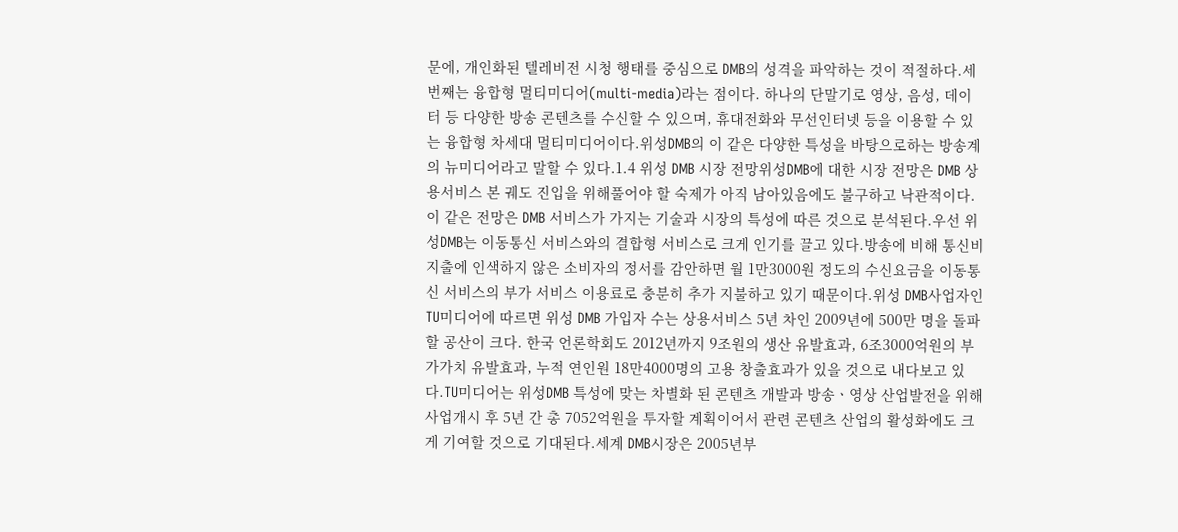문에, 개인화된 텔레비전 시청 행태를 중심으로 DMB의 성격을 파악하는 것이 적절하다.세 번째는 융합형 멀티미디어(multi-media)라는 점이다. 하나의 단말기로 영상, 음성, 데이터 등 다양한 방송 콘텐츠를 수신할 수 있으며, 휴대전화와 무선인터넷 등을 이용할 수 있는 융합형 차세대 멀티미디어이다.위성DMB의 이 같은 다양한 특성을 바탕으로하는 방송계의 뉴미디어라고 말할 수 있다.1.4 위성 DMB 시장 전망위성DMB에 대한 시장 전망은 DMB 상용서비스 본 궤도 진입을 위해풀어야 할 숙제가 아직 남아있음에도 불구하고 낙관적이다.이 같은 전망은 DMB 서비스가 가지는 기술과 시장의 특성에 따른 것으로 분석된다.우선 위성DMB는 이동통신 서비스와의 결합형 서비스로 크게 인기를 끌고 있다.방송에 비해 통신비 지출에 인색하지 않은 소비자의 정서를 감안하면 월 1만3000원 정도의 수신요금을 이동통신 서비스의 부가 서비스 이용료로 충분히 추가 지불하고 있기 때문이다.위성 DMB사업자인 TU미디어에 따르면 위성 DMB 가입자 수는 상용서비스 5년 차인 2009년에 500만 명을 돌파할 공산이 크다. 한국 언론학회도 2012년까지 9조원의 생산 유발효과, 6조3000억원의 부가가치 유발효과, 누적 연인원 18만4000명의 고용 창출효과가 있을 것으로 내다보고 있다.TU미디어는 위성DMB 특성에 맞는 차별화 된 콘텐츠 개발과 방송ㆍ영상 산업발전을 위해 사업개시 후 5년 간 총 7052억원을 투자할 계획이어서 관련 콘텐츠 산업의 활성화에도 크게 기여할 것으로 기대된다.세계 DMB시장은 2005년부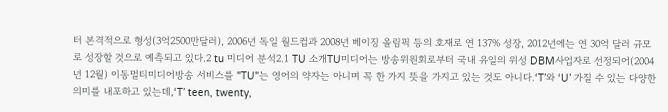터 본격적으로 형성(3억2500만달러), 2006년 독일 월드컵과 2008년 베이징 올림픽 등의 호재로 연 137% 성장, 2012년에는 연 30억 달러 규모로 성장할 것으로 예측되고 있다.2 tu 미디어 분석2.1 TU 소개TU미디어는 방송위원회로부터 국내 유일의 위성 DBM사업자로 선정되어(2004년 12월) 이동멀티미디어방송 서비스를 "TU"는 영어의 약자는 아니며 꼭 한 가지 뜻을 가지고 있는 것도 아니다.‘T’와 ‘U’ 가질 수 있는 다양한 의미를 내포하고 있는데,‘T’ teen, twenty,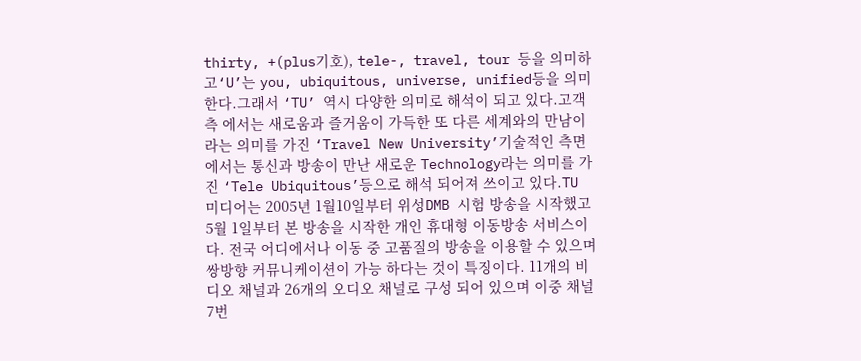thirty, +(plus기호), tele-, travel, tour 등을 의미하고‘U’는 you, ubiquitous, universe, unified등을 의미한다.그래서 ‘TU’ 역시 다양한 의미로 해석이 되고 있다.고객 측 에서는 새로움과 즐거움이 가득한 또 다른 세계와의 만남이라는 의미를 가진 ‘Travel New University’기술적인 측면에서는 통신과 방송이 만난 새로운 Technology라는 의미를 가진 ‘Tele Ubiquitous’등으로 해석 되어져 쓰이고 있다.TU 미디어는 2005년 1월10일부터 위성DMB 시험 방송을 시작했고 5월 1일부터 본 방송을 시작한 개인 휴대형 이동방송 서비스이다. 전국 어디에서나 이동 중 고품질의 방송을 이용할 수 있으며 쌍방향 커뮤니케이션이 가능 하다는 것이 특징이다. 11개의 비디오 채널과 26개의 오디오 채널로 구성 되어 있으며 이중 채널 7번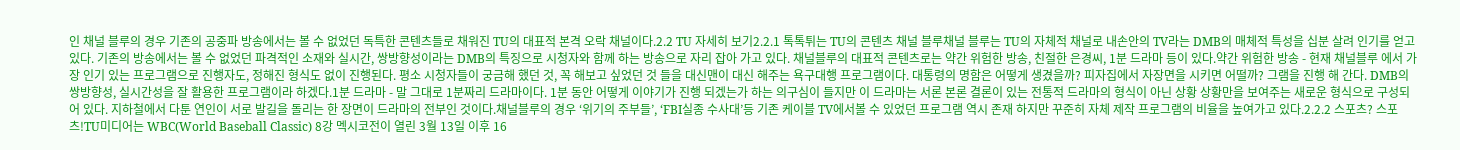인 채널 블루의 경우 기존의 공중파 방송에서는 볼 수 없었던 독특한 콘텐츠들로 채워진 TU의 대표적 본격 오락 채널이다.2.2 TU 자세히 보기2.2.1 톡톡튀는 TU의 콘텐츠 채널 블루채널 블루는 TU의 자체적 채널로 내손안의 TV라는 DMB의 매체적 특성을 십분 살려 인기를 얻고 있다. 기존의 방송에서는 볼 수 없었던 파격적인 소재와 실시간, 쌍방향성이라는 DMB의 특징으로 시청자와 함께 하는 방송으로 자리 잡아 가고 있다. 채널블루의 대표적 콘텐츠로는 약간 위험한 방송, 친절한 은경씨, 1분 드라마 등이 있다.약간 위험한 방송 - 현재 채널블루 에서 가장 인기 있는 프로그램으로 진행자도, 정해진 형식도 없이 진행된다. 평소 시청자들이 궁금해 했던 것, 꼭 해보고 싶었던 것 들을 대신맨이 대신 해주는 욕구대행 프로그램이다. 대통령의 명함은 어떻게 생겼을까? 피자집에서 자장면을 시키면 어떨까? 그램을 진행 해 간다. DMB의 쌍방향성, 실시간성을 잘 활용한 프로그램이라 하겠다.1분 드라마 - 말 그대로 1분짜리 드라마이다. 1분 동안 어떻게 이야기가 진행 되겠는가 하는 의구심이 들지만 이 드라마는 서론 본론 결론이 있는 전통적 드라마의 형식이 아닌 상황 상황만을 보여주는 새로운 형식으로 구성되어 있다. 지하철에서 다툰 연인이 서로 발길을 돌리는 한 장면이 드라마의 전부인 것이다.채널블루의 경우 ‘위기의 주부들’, ‘FBI실종 수사대’등 기존 케이블 TV에서볼 수 있었던 프로그램 역시 존재 하지만 꾸준히 자체 제작 프로그램의 비율을 높여가고 있다.2.2.2 스포츠? 스포츠!TU미디어는 WBC(World Baseball Classic) 8강 멕시코전이 열린 3월 13일 이후 16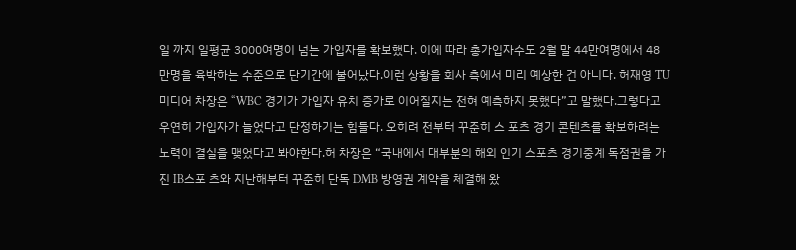일 까지 일평균 3000여명이 넘는 가입자를 확보했다. 이에 따라 총가입자수도 2월 말 44만여명에서 48만명을 육박하는 수준으로 단기간에 불어났다.이런 상황을 회사 측에서 미리 예상한 건 아니다. 허재영 TU미디어 차장은 “WBC 경기가 가입자 유치 증가로 이어질지는 전혀 예측하지 못했다”고 말했다.그렇다고 우연히 가입자가 늘었다고 단정하기는 힘들다. 오히려 전부터 꾸준히 스 포츠 경기 콘텐츠를 확보하려는 노력이 결실을 맺었다고 봐야한다.허 차장은 “국내에서 대부분의 해외 인기 스포츠 경기중계 독점권을 가진 IB스포 츠와 지난해부터 꾸준히 단독 DMB 방영권 계약을 체결해 왔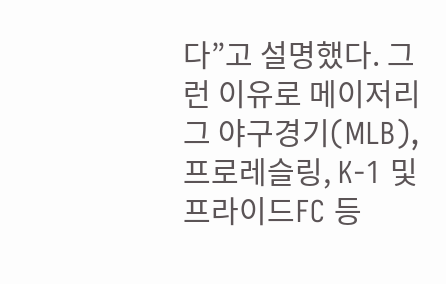다”고 설명했다. 그런 이유로 메이저리그 야구경기(MLB), 프로레슬링, K-1 및 프라이드FC 등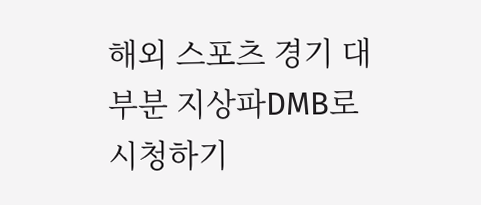해외 스포츠 경기 대부분 지상파DMB로 시청하기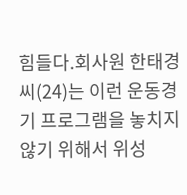힘들다.회사원 한태경씨(24)는 이런 운동경기 프로그램을 놓치지 않기 위해서 위성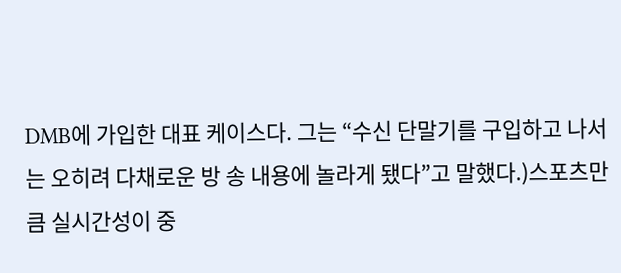DMB에 가입한 대표 케이스다. 그는 “수신 단말기를 구입하고 나서는 오히려 다채로운 방 송 내용에 놀라게 됐다”고 말했다.)스포츠만큼 실시간성이 중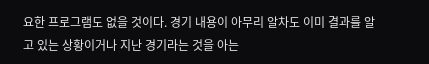요한 프로그램도 없을 것이다. 경기 내용이 아무리 알차도 이미 결과를 알고 있는 상황이거나 지난 경기라는 것을 아는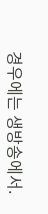경우에는 생방송에서.